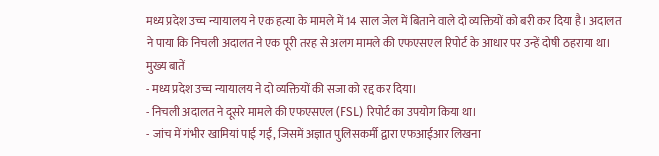मध्य प्रदेश उच्च न्यायालय ने एक हत्या के मामले में 14 साल जेल में बिताने वाले दो व्यक्तियों को बरी कर दिया है। अदालत ने पाया कि निचली अदालत ने एक पूरी तरह से अलग मामले की एफएसएल रिपोर्ट के आधार पर उन्हें दोषी ठहराया था।
मुख्य बातें
- मध्य प्रदेश उच्च न्यायालय ने दो व्यक्तियों की सजा को रद्द कर दिया।
- निचली अदालत ने दूसरे मामले की एफएसएल (FSL) रिपोर्ट का उपयोग किया था।
- जांच में गंभीर खामियां पाई गईं, जिसमें अज्ञात पुलिसकर्मी द्वारा एफआईआर लिखना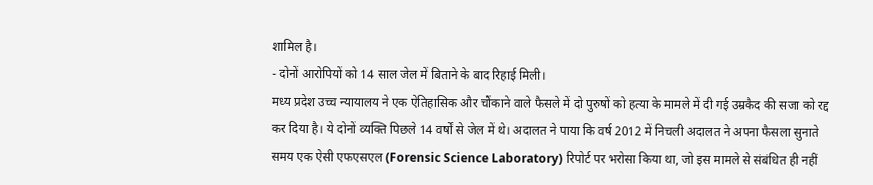शामिल है।
- दोनों आरोपियों को 14 साल जेल में बिताने के बाद रिहाई मिली।
मध्य प्रदेश उच्च न्यायालय ने एक ऐतिहासिक और चौंकाने वाले फैसले में दो पुरुषों को हत्या के मामले में दी गई उम्रकैद की सजा को रद्द कर दिया है। ये दोनों व्यक्ति पिछले 14 वर्षों से जेल में थे। अदालत ने पाया कि वर्ष 2012 में निचली अदालत ने अपना फैसला सुनाते समय एक ऐसी एफएसएल (Forensic Science Laboratory) रिपोर्ट पर भरोसा किया था, जो इस मामले से संबंधित ही नहीं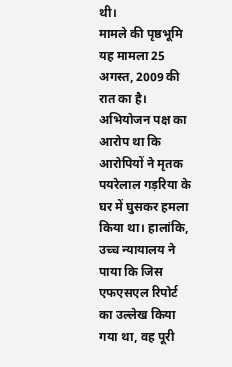थी।
मामले की पृष्ठभूमि
यह मामला 25 अगस्त, 2009 की रात का है। अभियोजन पक्ष का आरोप था कि आरोपियों ने मृतक पयरेलाल गड़रिया के घर में घुसकर हमला किया था। हालांकि, उच्च न्यायालय ने पाया कि जिस एफएसएल रिपोर्ट का उल्लेख किया गया था, वह पूरी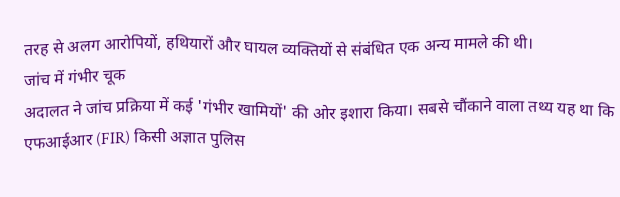तरह से अलग आरोपियों, हथियारों और घायल व्यक्तियों से संबंधित एक अन्य मामले की थी।
जांच में गंभीर चूक
अदालत ने जांच प्रक्रिया में कई 'गंभीर खामियों' की ओर इशारा किया। सबसे चौंकाने वाला तथ्य यह था कि एफआईआर (FIR) किसी अज्ञात पुलिस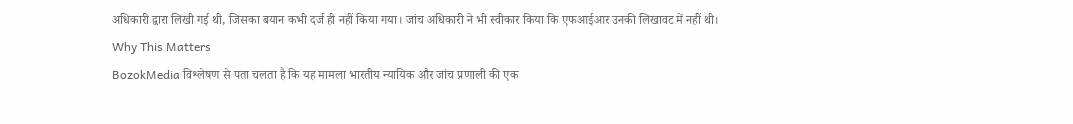अधिकारी द्वारा लिखी गई थी, जिसका बयान कभी दर्ज ही नहीं किया गया। जांच अधिकारी ने भी स्वीकार किया कि एफआईआर उनकी लिखावट में नहीं थी।
Why This Matters
BozokMedia विश्लेषण से पता चलता है कि यह मामला भारतीय न्यायिक और जांच प्रणाली की एक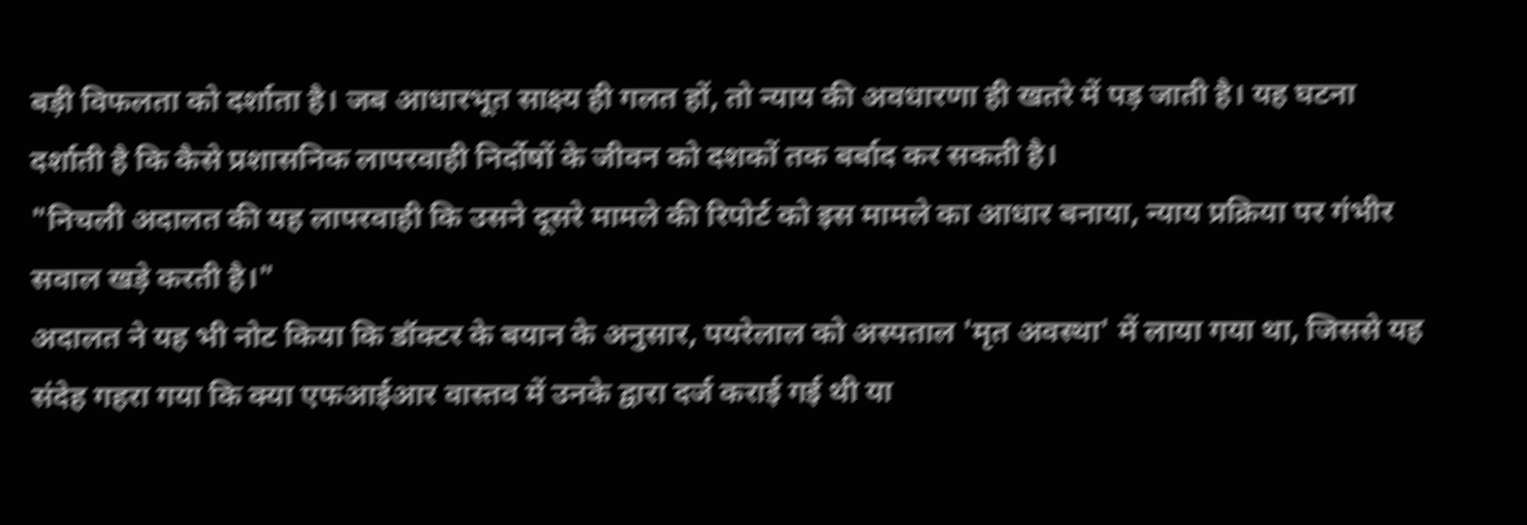बड़ी विफलता को दर्शाता है। जब आधारभूत साक्ष्य ही गलत हों, तो न्याय की अवधारणा ही खतरे में पड़ जाती है। यह घटना दर्शाती है कि कैसे प्रशासनिक लापरवाही निर्दोषों के जीवन को दशकों तक बर्बाद कर सकती है।
"निचली अदालत की यह लापरवाही कि उसने दूसरे मामले की रिपोर्ट को इस मामले का आधार बनाया, न्याय प्रक्रिया पर गंभीर सवाल खड़े करती है।"
अदालत ने यह भी नोट किया कि डॉक्टर के बयान के अनुसार, पयरेलाल को अस्पताल 'मृत अवस्था' में लाया गया था, जिससे यह संदेह गहरा गया कि क्या एफआईआर वास्तव में उनके द्वारा दर्ज कराई गई थी या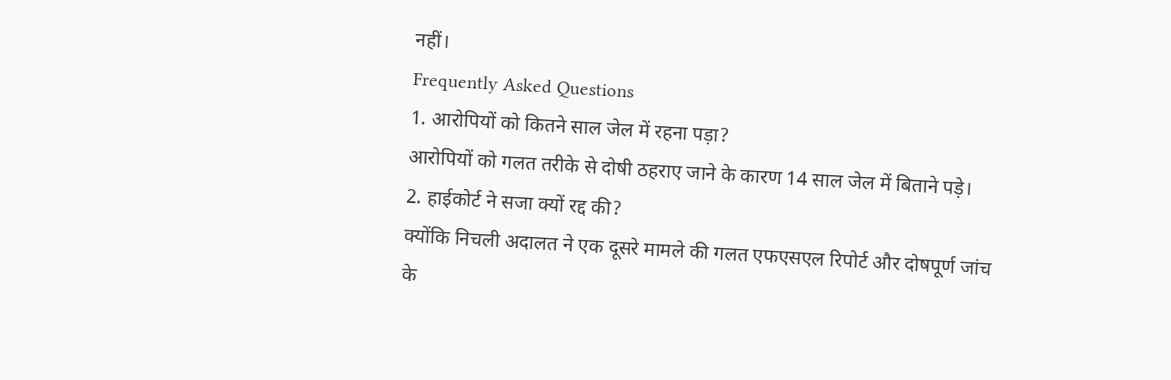नहीं।
Frequently Asked Questions
1. आरोपियों को कितने साल जेल में रहना पड़ा?
आरोपियों को गलत तरीके से दोषी ठहराए जाने के कारण 14 साल जेल में बिताने पड़े।
2. हाईकोर्ट ने सजा क्यों रद्द की?
क्योंकि निचली अदालत ने एक दूसरे मामले की गलत एफएसएल रिपोर्ट और दोषपूर्ण जांच के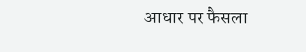आधार पर फैसला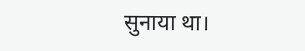सुनाया था।